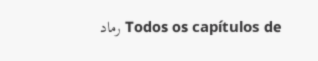Todos os capítulos de رماد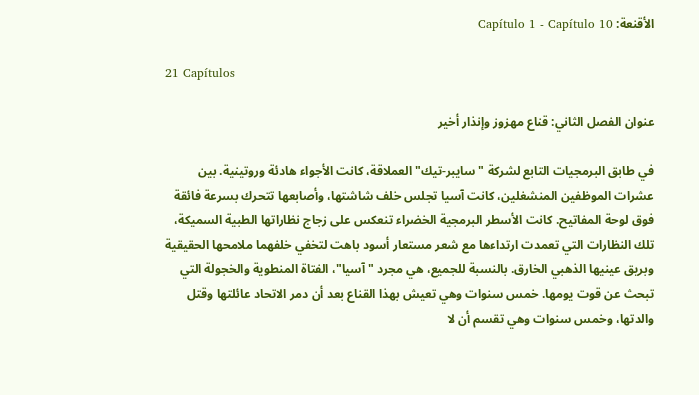الأقنعة: Capítulo 1 - Capítulo 10

21 Capítulos

عنوان الفصل الثاني: قناع مهزوز وإنذار أخير

في طابق البرمجيات التابع لشركة "سايبر-تيك" العملاقة، كانت الأجواء هادئة وروتينية. بين عشرات الموظفين المنشغلين، كانت آسيا تجلس خلف شاشتها، وأصابعها تتحرك بسرعة فائقة فوق لوحة المفاتيح. كانت الأسطر البرمجية الخضراء تنعكس على زجاج نظاراتها الطبية السميكة، تلك النظارات التي تعمدت ارتداءها مع شعر مستعار أسود باهت لتخفي خلفهما ملامحها الحقيقية وبريق عينيها الذهبي الخارق. بالنسبة للجميع، هي مجرد "آسيا"، الفتاة المنطوية والخجولة التي تبحث عن قوت يومها. خمس سنوات وهي تعيش بهذا القناع بعد أن دمر الاتحاد عائلتها وقتل والدتها، وخمس سنوات وهي تقسم أن لا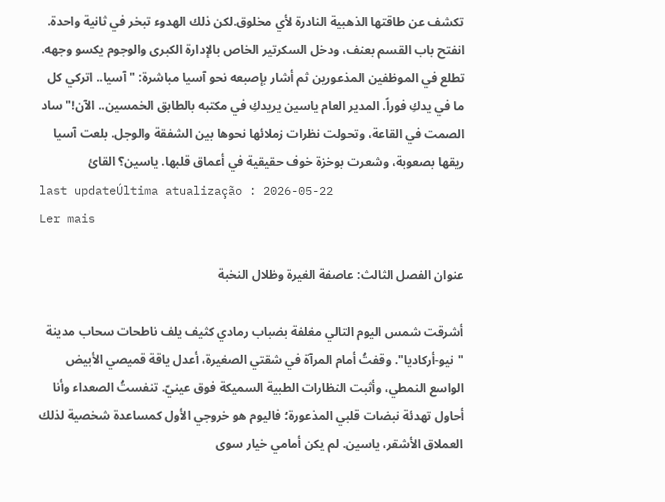تكشف عن طاقتها الذهبية النادرة لأي مخلوق.لكن ذلك الهدوء تبخر في ثانية واحدة. انفتح باب القسم بعنف، ودخل السكرتير الخاص بالإدارة الكبرى والوجوم يكسو وجهه. تطلع في الموظفين المذعورين ثم أشار بإصبعه نحو آسيا مباشرة: "آسيا.. اتركي كل ما في يدكِ فوراً. المدير العام ياسين يريدكِ في مكتبه بالطابق الخمسين.. الآن!"ساد الصمت في القاعة، وتحولت نظرات زملائها نحوها بين الشفقة والوجل. بلعت آسيا ريقها بصعوبة، وشعرت بوخزة خوف حقيقية في أعماق قلبها. ياسين؟ القائ
last updateÚltima atualização : 2026-05-22
Ler mais

عنوان الفصل الثالث: عاصفة الغيرة وظلال النخبة

أشرقت شمس اليوم التالي مغلفة بضباب رمادي كثيف يلف ناطحات سحاب مدينة "نيو-أركاديا". وقفتُ أمام المرآة في شقتي الصغيرة، أعدل ياقة قميصي الأبيض الواسع النمطي، وأثبت النظارات الطبية السميكة فوق عينيّ. تنفستُ الصعداء وأنا أحاول تهدئة نبضات قلبي المذعورة؛ فاليوم هو خروجي الأول كمساعدة شخصية لذلك العملاق الأشقر، ياسين. لم يكن أمامي خيار سوى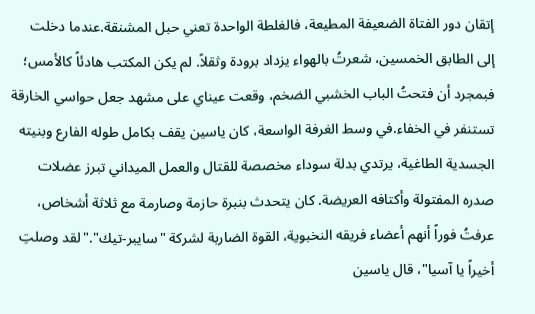إتقان دور الفتاة الضعيفة المطيعة، فالغلطة الواحدة تعني حبل المشنقة.عندما دخلت إلى الطابق الخمسين، شعرتُ بالهواء يزداد برودة وثقلاً. لم يكن المكتب هادئاً كالأمس؛ فبمجرد أن فتحتُ الباب الخشبي الضخم، وقعت عيناي على مشهد جعل حواسي الخارقة تستنفر في الخفاء.في وسط الغرفة الواسعة، كان ياسين يقف بكامل طوله الفارع وبنيته الجسدية الطاغية، يرتدي بدلة سوداء مخصصة للقتال والعمل الميداني تبرز عضلات صدره المفتولة وأكتافه العريضة. كان يتحدث بنبرة حازمة وصارمة مع ثلاثة أشخاص، عرفتُ فوراً أنهم أعضاء فريقه النخبوية، القوة الضاربة لشركة "سايبر-تيك"."لقد وصلتِ أخيراً يا آسيا"، قال ياسين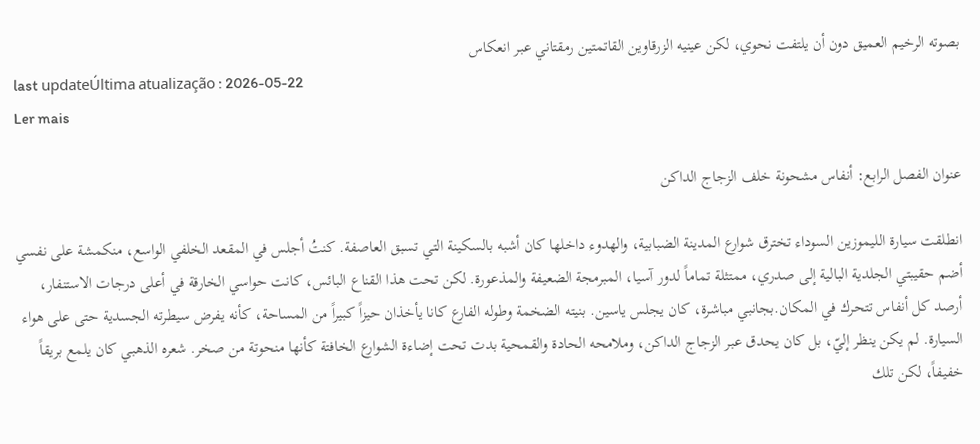بصوته الرخيم العميق دون أن يلتفت نحوي، لكن عينيه الزرقاوين القاتمتين رمقتاني عبر انعكاس
last updateÚltima atualização : 2026-05-22
Ler mais

عنوان الفصل الرابع: أنفاس مشحونة خلف الزجاج الداكن

انطلقت سيارة الليموزين السوداء تخترق شوارع المدينة الضبابية، والهدوء داخلها كان أشبه بالسكينة التي تسبق العاصفة. كنتُ أجلس في المقعد الخلفي الواسع، منكمشة على نفسي أضم حقيبتي الجلدية البالية إلى صدري، ممتثلة تماماً لدور آسيا، المبرمجة الضعيفة والمذعورة. لكن تحت هذا القناع البائس، كانت حواسي الخارقة في أعلى درجات الاستنفار، أرصد كل أنفاس تتحرك في المكان.بجانبي مباشرة، كان يجلس ياسين. بنيته الضخمة وطوله الفارع كانا يأخذان حيزاً كبيراً من المساحة، كأنه يفرض سيطرته الجسدية حتى على هواء السيارة. لم يكن ينظر إليّ، بل كان يحدق عبر الزجاج الداكن، وملامحه الحادة والقمحية بدت تحت إضاءة الشوارع الخافتة كأنها منحوتة من صخر. شعره الذهبي كان يلمع بريقاً خفيفاً، لكن تلك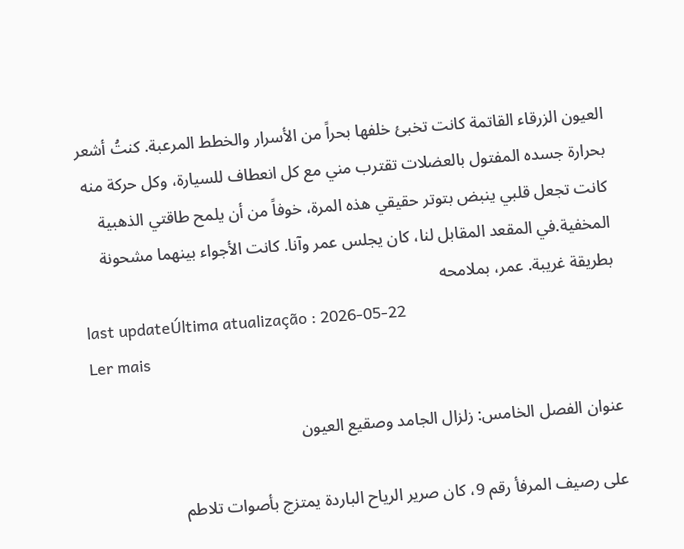العيون الزرقاء القاتمة كانت تخبئ خلفها بحراً من الأسرار والخطط المرعبة. كنتُ أشعر بحرارة جسده المفتول بالعضلات تقترب مني مع كل انعطاف للسيارة، وكل حركة منه كانت تجعل قلبي ينبض بتوتر حقيقي هذه المرة، خوفاً من أن يلمح طاقتي الذهبية المخفية.في المقعد المقابل لنا، كان يجلس عمر وآنا. كانت الأجواء بينهما مشحونة بطريقة غريبة. عمر، بملامحه
last updateÚltima atualização : 2026-05-22
Ler mais

عنوان الفصل الخامس: زلزال الجامد وصقيع العيون

على رصيف المرفأ رقم 9، كان صرير الرياح الباردة يمتزج بأصوات تلاطم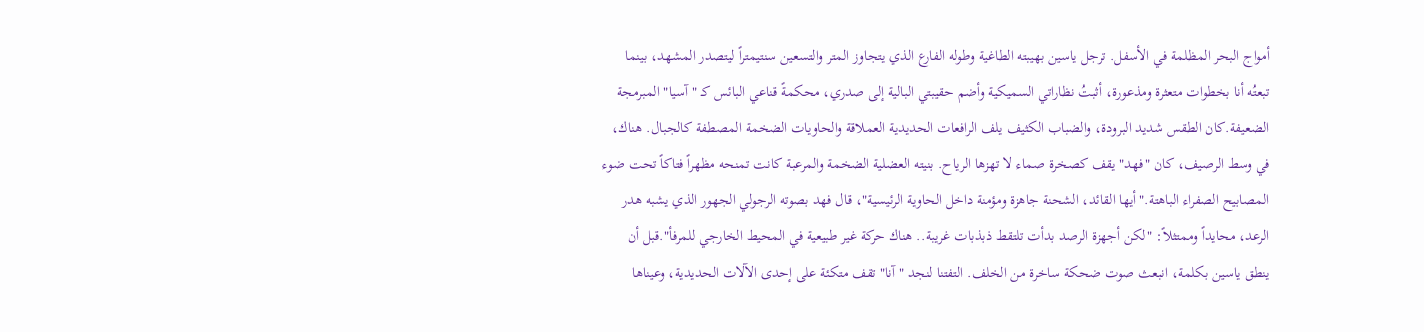أمواج البحر المظلمة في الأسفل. ترجل ياسين بهيبته الطاغية وطوله الفارع الذي يتجاوز المتر والتسعين سنتيمتراً ليتصدر المشهد، بينما تبعتُه أنا بخطوات متعثرة ومذعورة، أثبتُ نظاراتي السميكية وأضم حقيبتي البالية إلى صدري، محكمةً قناعي البائس كـ "آسيا" المبرمجة الضعيفة.كان الطقس شديد البرودة، والضباب الكثيف يلف الرافعات الحديدية العملاقة والحاويات الضخمة المصطفة كالجبال. هناك، في وسط الرصيف، كان "فهد" يقف كصخرة صماء لا تهزها الرياح. بنيته العضلية الضخمة والمرعبة كانت تمنحه مظهراً فتاكاً تحت ضوء المصابيح الصفراء الباهتة."أيها القائد، الشحنة جاهزة ومؤمنة داخل الحاوية الرئيسية"، قال فهد بصوته الرجولي الجهور الذي يشبه هدر الرعد، محايداً وممتثلاً: "لكن أجهزة الرصد بدأت تلتقط ذبذبات غريبة.. هناك حركة غير طبيعية في المحيط الخارجي للمرفأ".قبل أن ينطق ياسين بكلمة، انبعث صوت ضحكة ساخرة من الخلف. التفتنا لنجد "آنا" تقف متكئة على إحدى الآلات الحديدية، وعيناها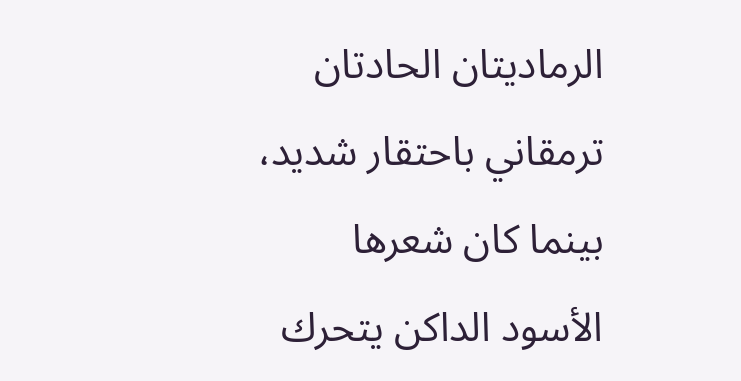الرماديتان الحادتان ترمقاني باحتقار شديد، بينما كان شعرها الأسود الداكن يتحرك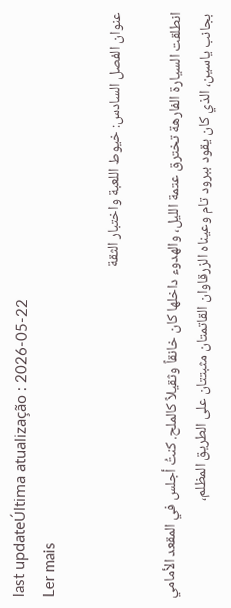last updateÚltima atualização : 2026-05-22
Ler mais

عنوان الفصل السادس: خيوط اللعبة واختبار الثقة

انطلقت السيارة الفارهة تخترق عتمة الليل، والهدوء داخلها كان خانقاً وثقيلاً كالملح. كنتُ أجلس في المقعد الأمامي بجانب ياسين، الذي كان يقود ببرود تام وعيناه الزرقاوان القاتمتان مثبتتان على الطريق المظلم،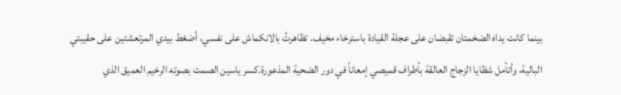بينما كانت يداه الضخمتان تقبضان على عجلة القيادة باسترخاء مخيف. تظاهرتُ بالانكماش على نفسي، أضغط بيدي المرتعشتين على حقيبتي البالية، وأتأمل شظايا الزجاج العالقة بأطراف قميصي إمعاناً في دور الضحية المذعورة.كسر ياسين الصمت بصوته الرخيم العميق الذي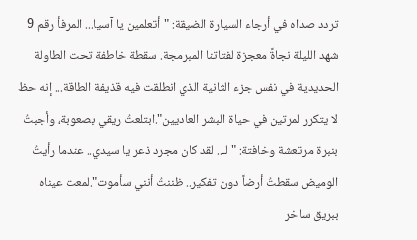تردد صداه في أرجاء السيارة الضيقة: "أتعلمين يا آسيا... المرفأ رقم 9 شهد الليلة نجاةً معجزة لفتاتنا المبرمجة. سقطة خاطفة تحت الطاولة الحديدية في نفس جزء الثانية الذي انطلقت فيه قذيفة الطاقة... إنه حظ لا يتكرر لمرتين في حياة البشر العاديين".ابتلعتُ ريقي بصعوبة، وأجبتُ بنبرة مرتعشة وخافتة: "لـ.. لقد كان مجرد ذعر يا سيدي.. عندما رأيتُ الوميض سقطتُ أرضاً دون تفكير.. ظننتُ أنني سأموت".لمعت عيناه ببريق ساخر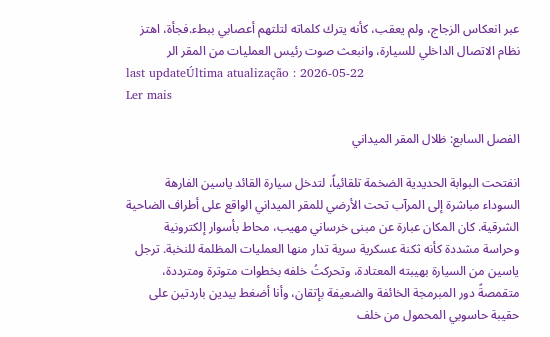عبر انعكاس الزجاج، ولم يعقب، كأنه يترك كلماته لتلتهم أعصابي ببطء.فجأة، اهتز نظام الاتصال الداخلي للسيارة، وانبعث صوت رئيس العمليات من المقر الر
last updateÚltima atualização : 2026-05-22
Ler mais

الفصل السابع: ظلال المقر الميداني

انفتحت البوابة الحديدية الضخمة تلقائياً، لتدخل سيارة القائد ياسين الفارهة السوداء مباشرة إلى المرآب تحت الأرضي للمقر الميداني الواقع على أطراف الضاحية الشرقية. كان المكان عبارة عن مبنى خرساني مهيب، محاط بأسوار إلكترونية وحراسة مشددة كأنه ثكنة عسكرية سرية تدار منها العمليات المظلمة للنخبة. ترجل ياسين من السيارة بهيبته المعتادة، وتحركتُ خلفه بخطوات متوترة ومترددة، متقمصةً دور المبرمجة الخائفة والضعيفة بإتقان، وأنا أضغط بيدين باردتين على حقيبة حاسوبي المحمول من خلف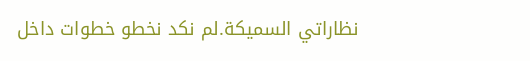نظاراتي السميكة.لم نكد نخطو خطوات داخل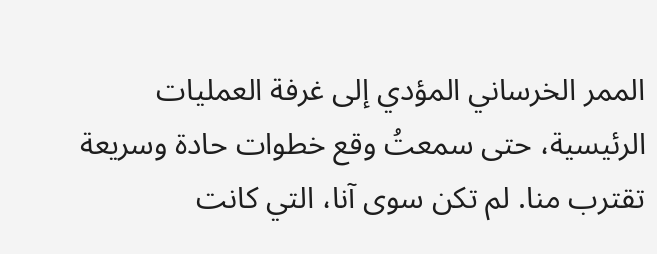الممر الخرساني المؤدي إلى غرفة العمليات الرئيسية، حتى سمعتُ وقع خطوات حادة وسريعة تقترب منا. لم تكن سوى آنا، التي كانت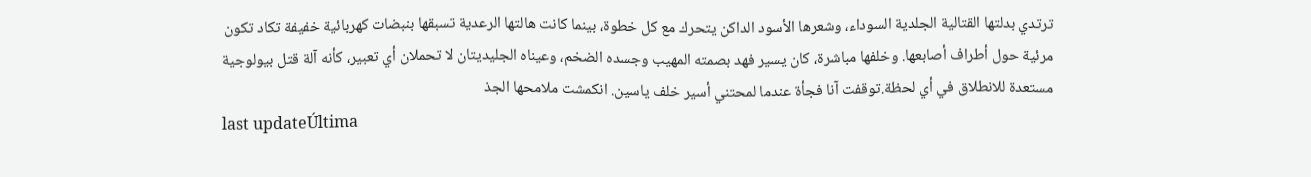ترتدي بدلتها القتالية الجلدية السوداء، وشعرها الأسود الداكن يتحرك مع كل خطوة، بينما كانت هالتها الرعدية تسبقها بنبضات كهربائية خفيفة تكاد تكون مرئية حول أطراف أصابعها. وخلفها مباشرة، كان يسير فهد بصمته المهيب وجسده الضخم، وعيناه الجليديتان لا تحملان أي تعبير، كأنه آلة قتل بيولوجية مستعدة للانطلاق في أي لحظة.توقفت آنا فجأة عندما لمحتني أسير خلف ياسين. انكمشت ملامحها الجذ
last updateÚltima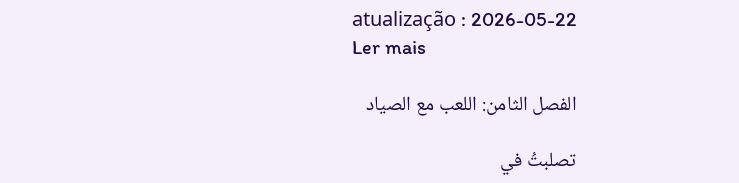atualização : 2026-05-22
Ler mais

الفصل الثامن: اللعب مع الصياد

تصلبتُ في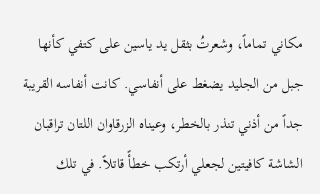مكاني تماماً، وشعرتُ بثقل يد ياسين على كتفي كأنها جبل من الجليد يضغط على أنفاسي. كانت أنفاسه القريبة جداً من أذني تنذر بالخطر، وعيناه الزرقاوان اللتان تراقبان الشاشة كافيتين لجعلي أرتكب خطأً قاتلاً. في تلك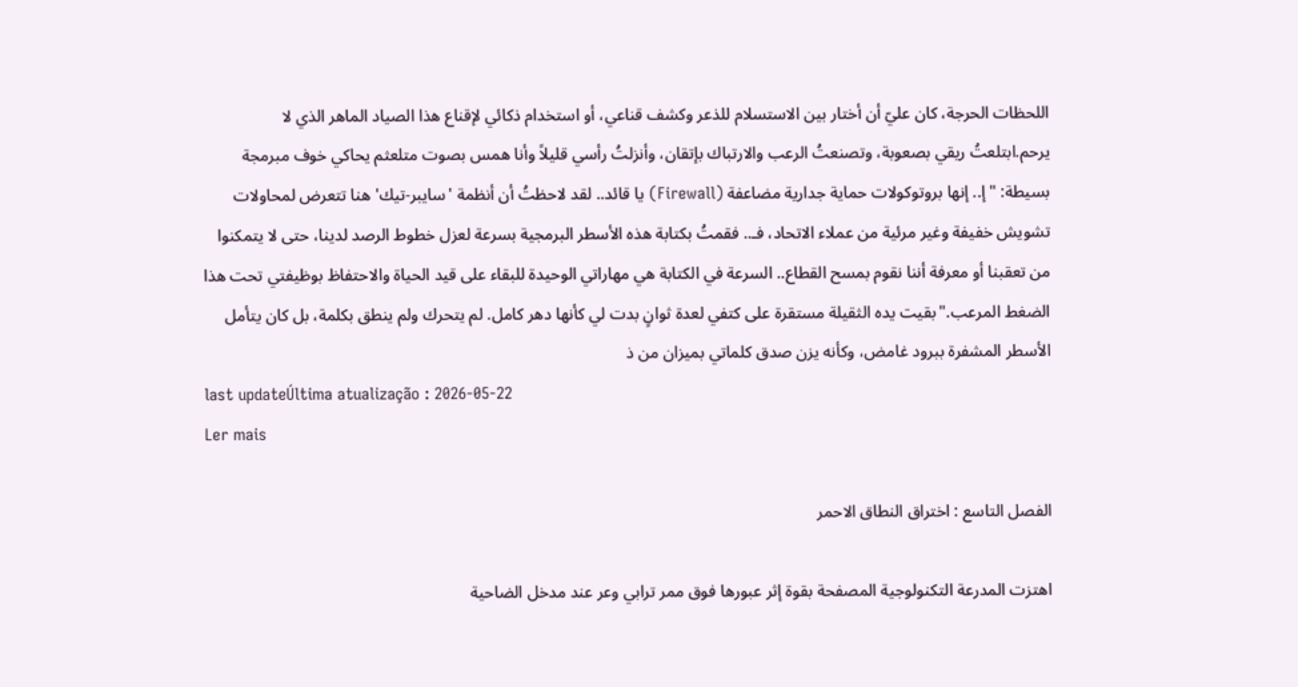اللحظات الحرجة، كان عليّ أن أختار بين الاستسلام للذعر وكشف قناعي، أو استخدام ذكائي لإقناع هذا الصياد الماهر الذي لا يرحم.ابتلعتُ ريقي بصعوبة، وتصنعتُ الرعب والارتباك بإتقان، وأنزلتُ رأسي قليلاً وأنا همس بصوت متلعثم يحاكي خوف مبرمجة بسيطة: "إ.. إنها بروتوكولات حماية جدارية مضاعفة (Firewall) يا قائد.. لقد لاحظتُ أن أنظمة 'سايبر-تيك' هنا تتعرض لمحاولات تشويش خفيفة وغير مرئية من عملاء الاتحاد، فـ.. فقمتُ بكتابة هذه الأسطر البرمجية بسرعة لعزل خطوط الرصد لدينا، حتى لا يتمكنوا من تعقبنا أو معرفة أننا نقوم بمسح القطاع.. السرعة في الكتابة هي مهاراتي الوحيدة للبقاء على قيد الحياة والاحتفاظ بوظيفتي تحت هذا الضغط المرعب."بقيت يده الثقيلة مستقرة على كتفي لعدة ثوانٍ بدت لي كأنها دهر كامل. لم يتحرك ولم ينطق بكلمة، بل كان يتأمل الأسطر المشفرة ببرود غامض، وكأنه يزن صدق كلماتي بميزان من ذ
last updateÚltima atualização : 2026-05-22
Ler mais

الفصل التاسع : اختراق النطاق الاحمر

اهتزت المدرعة التكنولوجية المصفحة بقوة إثر عبورها فوق ممر ترابي وعر عند مدخل الضاحية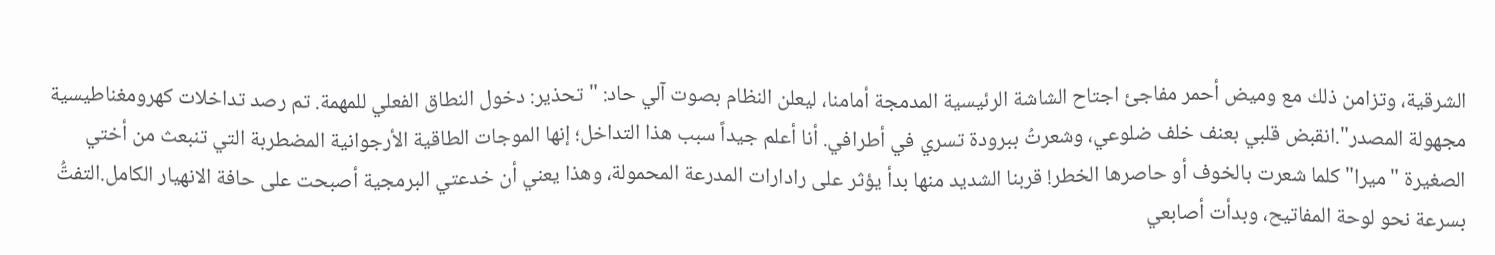الشرقية، وتزامن ذلك مع وميض أحمر مفاجئ اجتاح الشاشة الرئيسية المدمجة أمامنا، ليعلن النظام بصوت آلي حاد: "تحذير: دخول النطاق الفعلي للمهمة. تم رصد تداخلات كهرومغناطيسية مجهولة المصدر".انقبض قلبي بعنف خلف ضلوعي، وشعرتُ ببرودة تسري في أطرافي. أنا أعلم جيداً سبب هذا التداخل؛ إنها الموجات الطاقية الأرجوانية المضطربة التي تنبعث من أختي الصغيرة "ميرا" كلما شعرت بالخوف أو حاصرها الخطر! قربنا الشديد منها بدأ يؤثر على رادارات المدرعة المحمولة، وهذا يعني أن خدعتي البرمجية أصبحت على حافة الانهيار الكامل.التفتُّ بسرعة نحو لوحة المفاتيح، وبدأت أصابعي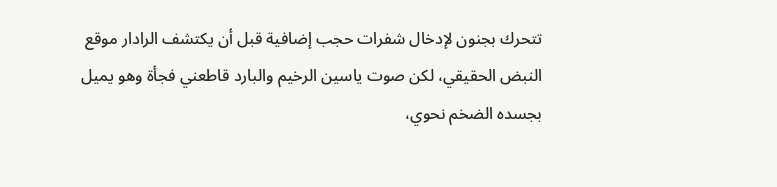تتحرك بجنون لإدخال شفرات حجب إضافية قبل أن يكتشف الرادار موقع النبض الحقيقي، لكن صوت ياسين الرخيم والبارد قاطعني فجأة وهو يميل بجسده الضخم نحوي،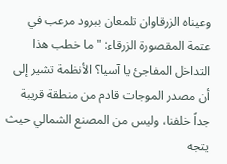وعيناه الزرقاوان تلمعان ببرود مرعب في عتمة المقصورة الزرقاء: "ما خطب هذا التداخل المفاجئ يا آسيا؟ الأنظمة تشير إلى أن مصدر الموجات قادم من منطقة قريبة جداً خلفنا، وليس من المصنع الشمالي حيث يتجه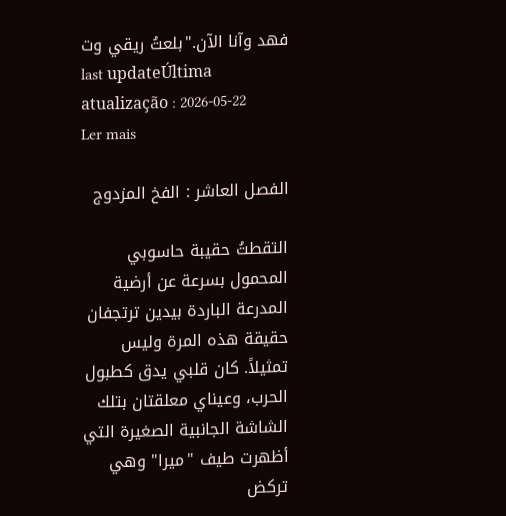فهد وآنا الآن."بلعتُ ريقي وت
last updateÚltima atualização : 2026-05-22
Ler mais

الفصل العاشر : الفخ المزدوج

التقطتُ حقيبة حاسوبي المحمول بسرعة عن أرضية المدرعة الباردة بيدين ترتجفان حقيقة هذه المرة وليس تمثيلاً. كان قلبي يدق كطبول الحرب، وعيناي معلقتان بتلك الشاشة الجانبية الصغيرة التي أظهرت طيف "ميرا" وهي تركض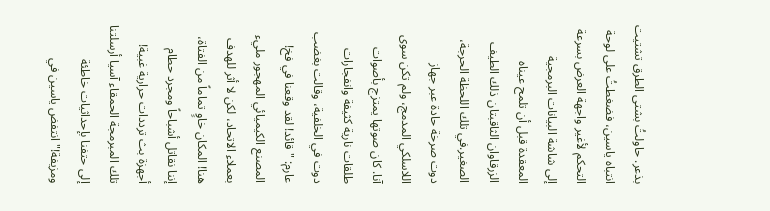بذعر. حاولتُ بشتى الطرق تشتيت انتباه ياسين، فضغطتُ على لوحة التحكم لأغير واجهة العرض بسرعة إلى شاشة البيانات البرمجية المعقدة قبل أن تلمح عيناه الزرقاوان الثاقبتان ذلك الطيف الصغير.في تلك اللحظة الحرجة، دوت صرخة حادة عبر جهاز اللاسلكي المدمج، ولم تكن سوى آنا. كان صوتها يمتزج بأصوات طلقات نارية كثيفة وانفجارات دوت في الخلفية، وقالت بغضب عارم: "قائد! لقد وقعنا في فخ! المصنع الكيميائي المهجور مليء بعملاء الاتحاد، لكن لا أثر للهدف هنا! المكان خاوٍ تماماً من الفتاة، إننا نقاتل أشباحاً ومجرد حطام أجهزة بث ترددات حرارية غبية! تلك المبرمجة الحمقاء آسيا أرسلتنا إلى حتفنا بإحداثيات خاطئة ومزيفة!"انتفض ياسين في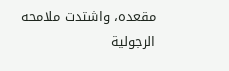مقعده، واشتدت ملامحه الرجولية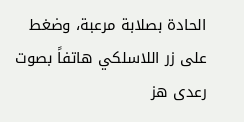الحادة بصلابة مرعبة، وضغط على زر اللاسلكي هاتفاً بصوت رعدى هز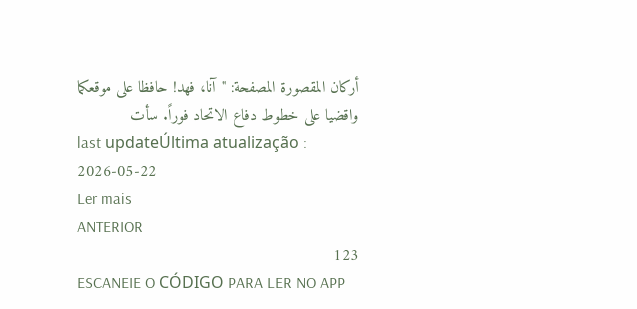أركان المقصورة المصفحة: "آنا، فهد! حافظا على موقعكما واقضيا على خطوط دفاع الاتحاد فوراً. سأت
last updateÚltima atualização : 2026-05-22
Ler mais
ANTERIOR
123
ESCANEIE O CÓDIGO PARA LER NO APP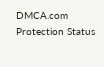DMCA.com Protection Status